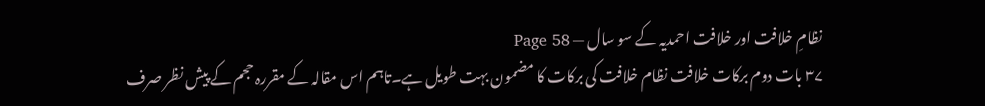نظامِ خلافت اور خلافت احمدیہ کے سو سال — Page 58
۳۷ بات دوم برکات خلافت نظام خلافت کی برکات کا مضمون بہت طویل ہے۔تاہم اس مقالہ کے مقررہ حجم کے پیش نظر صرف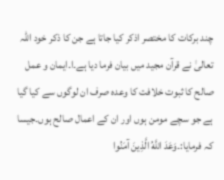چند برکات کا مختصر اذکر کیا جاتا ہے جن کا ذکر خود اللہ تعالیٰ نے قرآن مجید میں بیان فرما دیا ہے۔ا۔ایمان و عمل صالح کا ثبوت خلافت کا وعدہ صرف ان لوگوں سے کیا گیا ہے جو سچے مومن ہوں اور ان کے اعمال صالح ہوں۔جیسا کہ فرمایا:۔وَعَدَ اللَّهُ الَّذِينَ آمَنُوا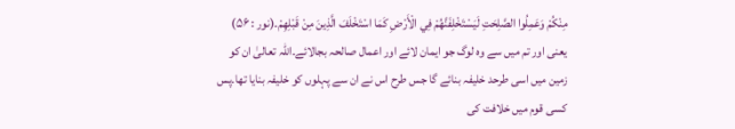مِنْكُمْ وَعَمِلُوا الصَّلِحَتِ لَيَسْتَخْلِفَنَّهُمْ فِي الْأَرْضِ كَمَا اسْتَخْلَفَ الَّذِينَ مِنْ قَبْلِهِمْ۔(نور : ۵۶) یعنی اور تم میں سے وہ لوگ جو ایمان لائے اور اعمال صالحہ بجالائے۔اللہ تعالیٰ ان کو زمین میں اسی طرحد خلیفہ بنائے گا جس طرح اس نے ان سے پہلوں کو خلیفہ بنایا تھا۔پس کسی قوم میں خلافت کی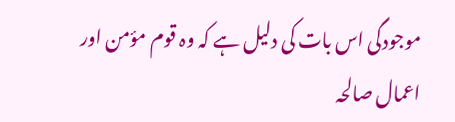موجودگی اس بات کی دلیل ہے کہ وہ قوم مؤمن اور اعمال صالحہ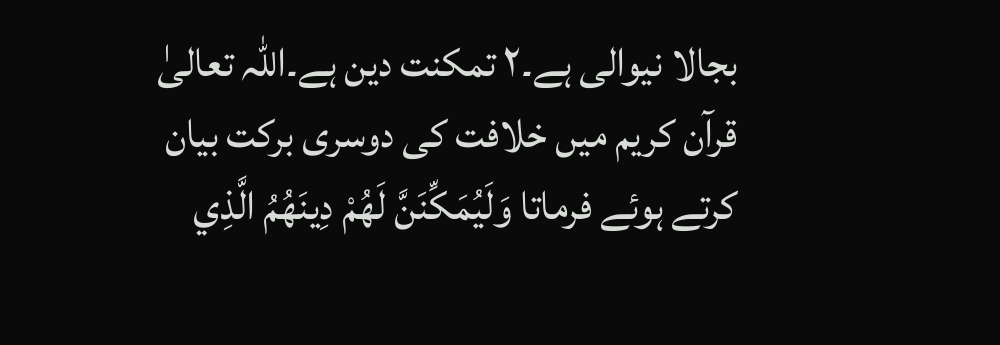بجالا نیوالی ہے۔۲ تمکنت دین ہے۔اللہ تعالیٰ قرآن کریم میں خلافت کی دوسری برکت بیان کرتے ہوئے فرماتا وَلَيُمَكِّنَنَّ لَهُمْ دِينَهُمُ الَّذِي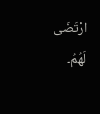ارْتَضَى لَهُمُ۔